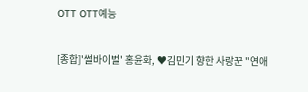OTT OTT예능

[종합]'썰바이벌' 홍윤화, ♥김민기 향한 사랑꾼 "연애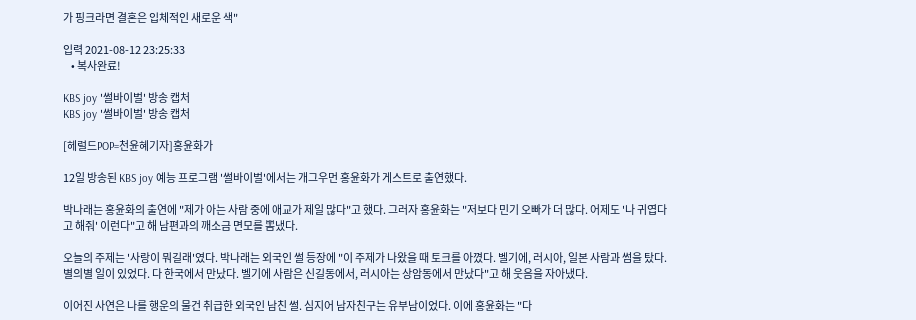가 핑크라면 결혼은 입체적인 새로운 색"

입력 2021-08-12 23:25:33
    • 복사완료!

KBS joy '썰바이벌' 방송 캡처
KBS joy '썰바이벌' 방송 캡처

[헤럴드POP=천윤혜기자]홍윤화가

12일 방송된 KBS joy 예능 프로그램 '썰바이벌'에서는 개그우먼 홍윤화가 게스트로 출연했다.

박나래는 홍윤화의 출연에 "제가 아는 사람 중에 애교가 제일 많다"고 했다. 그러자 홍윤화는 "저보다 민기 오빠가 더 많다. 어제도 '나 귀엽다고 해줘' 이런다"고 해 남편과의 깨소금 면모를 뽐냈다.

오늘의 주제는 '사랑이 뭐길래'였다. 박나래는 외국인 썰 등장에 "이 주제가 나왔을 때 토크를 아꼈다. 벨기에, 러시아, 일본 사람과 썸을 탔다. 별의별 일이 있었다. 다 한국에서 만났다. 벨기에 사람은 신길동에서, 러시아는 상암동에서 만났다"고 해 웃음을 자아냈다.

이어진 사연은 나를 행운의 물건 취급한 외국인 남친 썰. 심지어 남자친구는 유부남이었다. 이에 홍윤화는 "다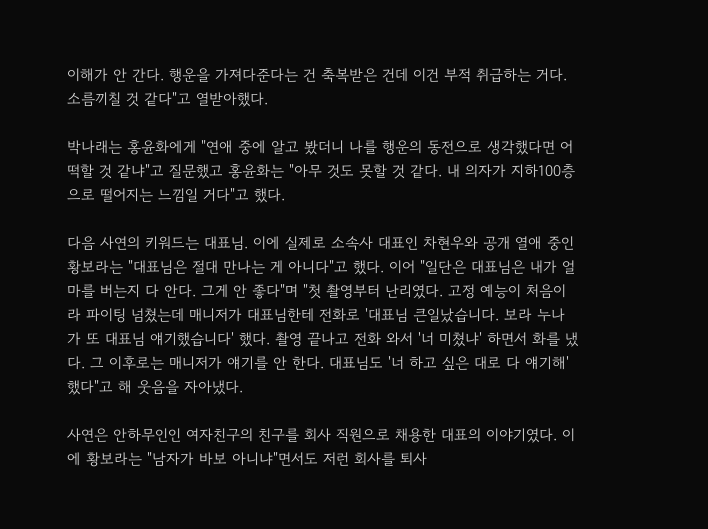이해가 안 간다. 행운을 가져다준다는 건 축복받은 건데 이건 부적 취급하는 거다. 소름끼칠 것 같다"고 열받아했다.

박나래는 홍윤화에게 "연애 중에 알고 봤더니 나를 행운의 동전으로 생각했다면 어떡할 것 같냐"고 질문했고 홍윤화는 "아무 것도 못할 것 같다. 내 의자가 지하100층으로 떨어지는 느낌일 거다"고 했다.

다음 사연의 키워드는 대표님. 이에 실제로 소속사 대표인 차현우와 공개 열애 중인 황보라는 "대표님은 절대 만나는 게 아니다"고 했다. 이어 "일단은 대표님은 내가 얼마를 버는지 다 안다. 그게 안 좋다"며 "첫 촬영부터 난리였다. 고정 예능이 처음이라 파이팅 넘쳤는데 매니저가 대표님한테 전화로 '대표님 큰일났습니다. 보라 누나가 또 대표님 얘기했습니다' 했다. 촬영 끝나고 전화 와서 '너 미쳤냐' 하면서 화를 냈다. 그 이후로는 매니저가 얘기를 안 한다. 대표님도 '너 하고 싶은 대로 다 얘기해' 했다"고 해 웃음을 자아냈다.

사연은 안하무인인 여자친구의 친구를 회사 직원으로 채용한 대표의 이야기였다. 이에 황보라는 "남자가 바보 아니냐"면서도 저런 회사를 퇴사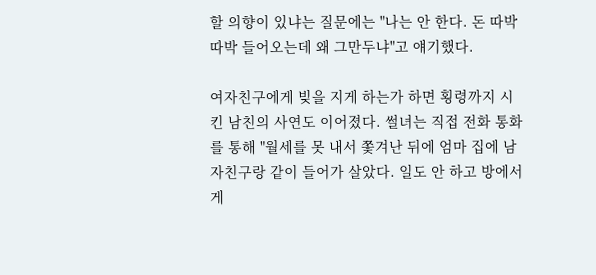할 의향이 있냐는 질문에는 "나는 안 한다. 돈 따박따박 들어오는데 왜 그만두냐"고 얘기했다.

여자친구에게 빚을 지게 하는가 하면 횡령까지 시킨 남친의 사연도 이어졌다. 썰녀는 직접 전화 통화를 통해 "월세를 못 내서 쫓겨난 뒤에 엄마 집에 남자친구랑 같이 들어가 살았다. 일도 안 하고 방에서 게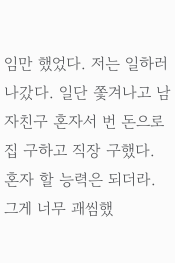임만 했었다. 저는 일하러 나갔다. 일단 쫓겨나고 남자친구 혼자서 번 돈으로 집 구하고 직장 구했다. 혼자 할 능력은 되더라. 그게 너무 괘씸했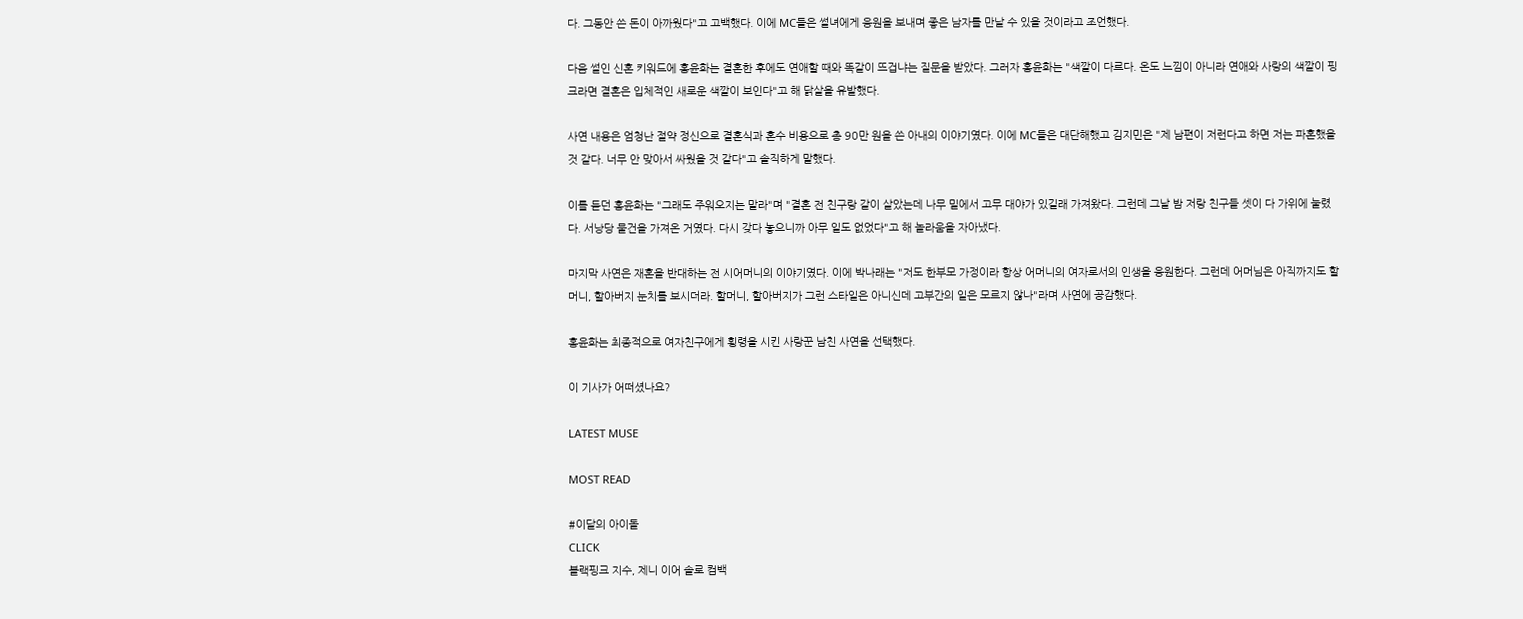다. 그동안 쓴 돈이 아까웠다"고 고백했다. 이에 MC들은 썰녀에게 응원을 보내며 좋은 남자를 만날 수 있을 것이라고 조언했다.

다음 썰인 신혼 키워드에 홍윤화는 결혼한 후에도 연애할 때와 똑같이 뜨겁냐는 질문을 받았다. 그러자 홍윤화는 "색깔이 다르다. 온도 느낌이 아니라 연애와 사랑의 색깔이 핑크라면 결혼은 입체적인 새로운 색깔이 보인다"고 해 닭살을 유발했다.

사연 내용은 엄청난 절약 정신으로 결혼식과 혼수 비용으로 총 90만 원을 쓴 아내의 이야기였다. 이에 MC들은 대단해했고 김지민은 "제 남편이 저런다고 하면 저는 파혼했을 것 같다. 너무 안 맞아서 싸웠을 것 같다"고 솔직하게 말했다.

이를 듣던 홍윤화는 "그래도 주워오지는 말라"며 "결혼 전 친구랑 같이 살았는데 나무 밑에서 고무 대야가 있길래 가져왔다. 그런데 그날 밤 저랑 친구들 셋이 다 가위에 눌렸다. 서낭당 물건을 가져온 거였다. 다시 갖다 놓으니까 아무 일도 없었다"고 해 놀라움을 자아냈다.

마지막 사연은 재혼을 반대하는 전 시어머니의 이야기였다. 이에 박나래는 "저도 한부모 가정이라 항상 어머니의 여자로서의 인생을 응원한다. 그런데 어머님은 아직까지도 할머니, 할아버지 눈치를 보시더라. 할머니, 할아버지가 그런 스타일은 아니신데 고부간의 일은 모르지 않나"라며 사연에 공감했다.

홍윤화는 최종적으로 여자친구에게 횡령을 시킨 사랑꾼 남친 사연을 선택했다.

이 기사가 어떠셨나요?

LATEST MUSE

MOST READ

#이달의 아이돌
CLICK
블랙핑크 지수, 제니 이어 솔로 컴백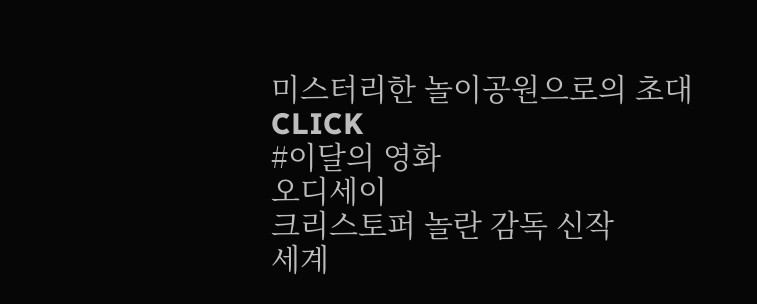미스터리한 놀이공원으로의 초대
CLICK
#이달의 영화
오디세이
크리스토퍼 놀란 감독 신작
세계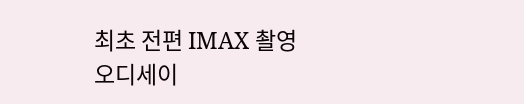최초 전편 IMAX 촬영
오디세이